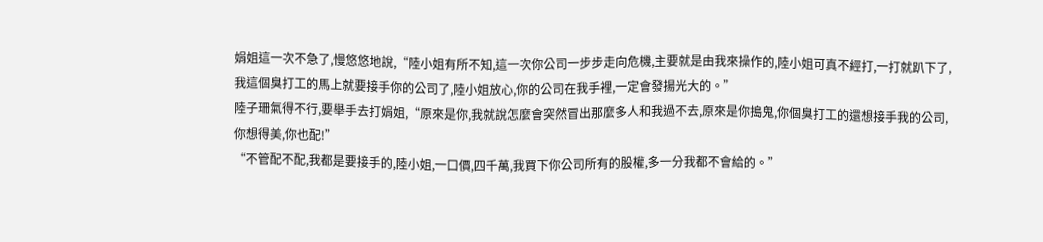娟姐這一次不急了,慢悠悠地說,“陸小姐有所不知,這一次你公司一步步走向危機,主要就是由我來操作的,陸小姐可真不經打,一打就趴下了,我這個臭打工的馬上就要接手你的公司了,陸小姐放心,你的公司在我手裡,一定會發揚光大的。”
陸子珊氣得不行,要舉手去打娟姐,“原來是你,我就說怎麼會突然冒出那麼多人和我過不去,原來是你搗鬼,你個臭打工的還想接手我的公司,你想得美,你也配!”
“不管配不配,我都是要接手的,陸小姐,一口價,四千萬,我買下你公司所有的股權,多一分我都不會給的。”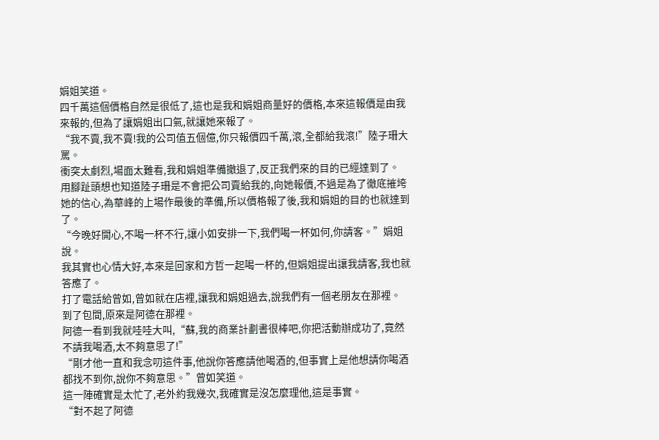娟姐笑道。
四千萬這個價格自然是很低了,這也是我和娟姐商量好的價格,本來這報價是由我來報的,但為了讓娟姐出口氣,就讓她來報了。
“我不賣,我不賣!我的公司值五個億,你只報價四千萬,滾,全都給我滾!”陸子珊大罵。
衝突太劇烈,場面太難看,我和娟姐準備撤退了,反正我們來的目的已經達到了。
用腳趾頭想也知道陸子珊是不會把公司賣給我的,向她報價,不過是為了徹底摧垮她的信心,為華峰的上場作最後的準備,所以價格報了後,我和娟姐的目的也就達到了。
“今晚好開心,不喝一杯不行,讓小如安排一下,我們喝一杯如何,你請客。”娟姐說。
我其實也心情大好,本來是回家和方哲一起喝一杯的,但娟姐提出讓我請客,我也就答應了。
打了電話給曾如,曾如就在店裡,讓我和娟姐過去,說我們有一個老朋友在那裡。
到了包間,原來是阿德在那裡。
阿德一看到我就哇哇大叫,“蘇,我的商業計劃書很棒吧,你把活動辦成功了,竟然不請我喝酒,太不夠意思了!”
“剛才他一直和我念叨這件事,他說你答應請他喝酒的,但事實上是他想請你喝酒都找不到你,說你不夠意思。”曾如笑道。
這一陣確實是太忙了,老外約我幾次,我確實是沒怎麼理他,這是事實。
“對不起了阿德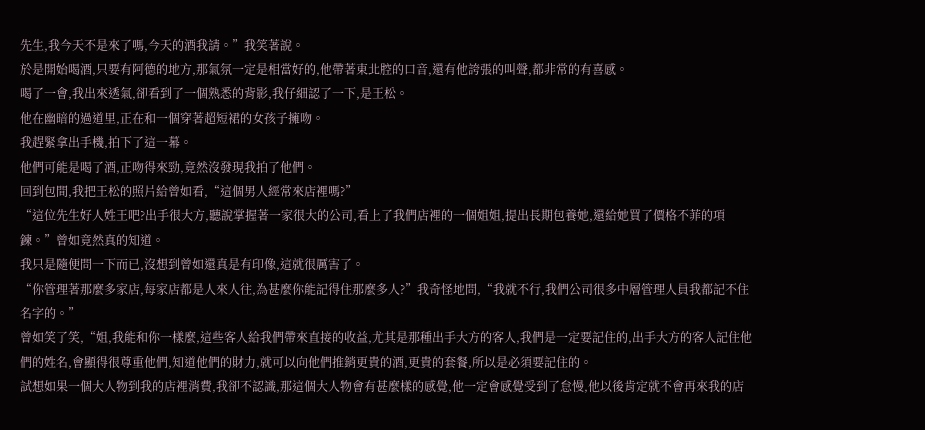先生,我今天不是來了嗎,今天的酒我請。”我笑著說。
於是開始喝酒,只要有阿德的地方,那氣氛一定是相當好的,他帶著東北腔的口音,還有他誇張的叫聲,都非常的有喜感。
喝了一會,我出來透氣,卻看到了一個熟悉的背影,我仔細認了一下,是王松。
他在幽暗的過道里,正在和一個穿著超短裙的女孩子擁吻。
我趕緊拿出手機,拍下了這一幕。
他們可能是喝了酒,正吻得來勁,竟然沒發現我拍了他們。
回到包間,我把王松的照片給曾如看,“這個男人經常來店裡嗎?”
“這位先生好人姓王吧?出手很大方,聽說掌握著一家很大的公司,看上了我們店裡的一個姐姐,提出長期包養她,還給她買了價格不菲的項鍊。”曾如竟然真的知道。
我只是隨便問一下而已,沒想到曾如還真是有印像,這就很厲害了。
“你管理著那麼多家店,每家店都是人來人往,為甚麼你能記得住那麼多人?”我奇怪地問,“我就不行,我們公司很多中層管理人員我都記不住名字的。”
曾如笑了笑,“姐,我能和你一樣麼,這些客人給我們帶來直接的收益,尤其是那種出手大方的客人,我們是一定要記住的,出手大方的客人記住他們的姓名,會顯得很尊重他們,知道他們的財力,就可以向他們推銷更貴的酒,更貴的套餐,所以是必須要記住的。
試想如果一個大人物到我的店裡消費,我卻不認識,那這個大人物會有甚麼樣的感覺,他一定會感覺受到了怠慢,他以後肯定就不會再來我的店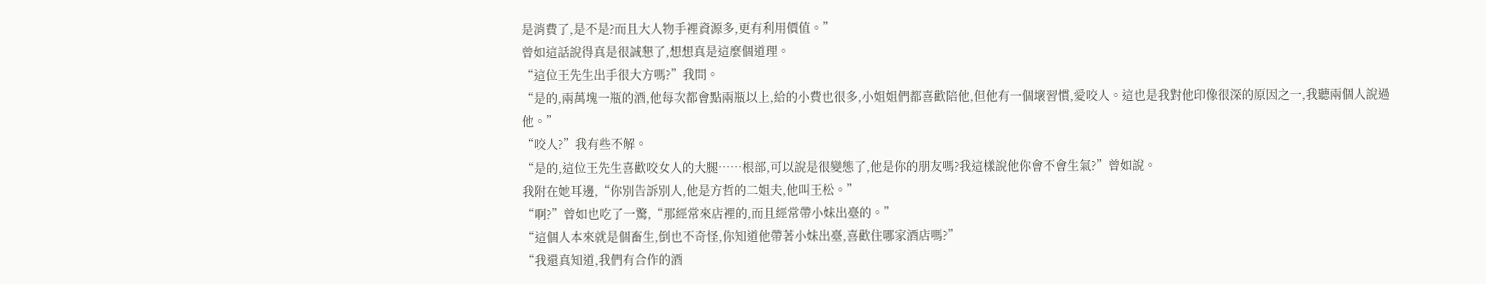是消費了,是不是?而且大人物手裡資源多,更有利用價值。”
曾如這話說得真是很誠懇了,想想真是這麼個道理。
“這位王先生出手很大方嗎?”我問。
“是的,兩萬塊一瓶的酒,他每次都會點兩瓶以上,給的小費也很多,小姐姐們都喜歡陪他,但他有一個壞習慣,愛咬人。這也是我對他印像很深的原因之一,我聽兩個人說過他。”
“咬人?”我有些不解。
“是的,這位王先生喜歡咬女人的大腿……根部,可以說是很變態了,他是你的朋友嗎?我這樣說他你會不會生氣?”曾如說。
我附在她耳邊,“你別告訴別人,他是方哲的二姐夫,他叫王松。”
“啊?”曾如也吃了一驚,“那經常來店裡的,而且經常帶小妹出臺的。”
“這個人本來就是個畜生,倒也不奇怪,你知道他帶著小妹出臺,喜歡住哪家酒店嗎?”
“我還真知道,我們有合作的酒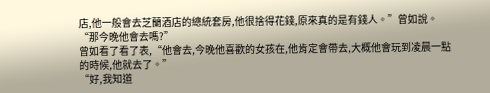店,他一般會去芝蘭酒店的總統套房,他很捨得花錢,原來真的是有錢人。”曾如說。
“那今晚他會去嗎?”
曾如看了看了表,“他會去,今晚他喜歡的女孩在,他肯定會帶去,大概他會玩到凌晨一點的時候,他就去了。”
“好,我知道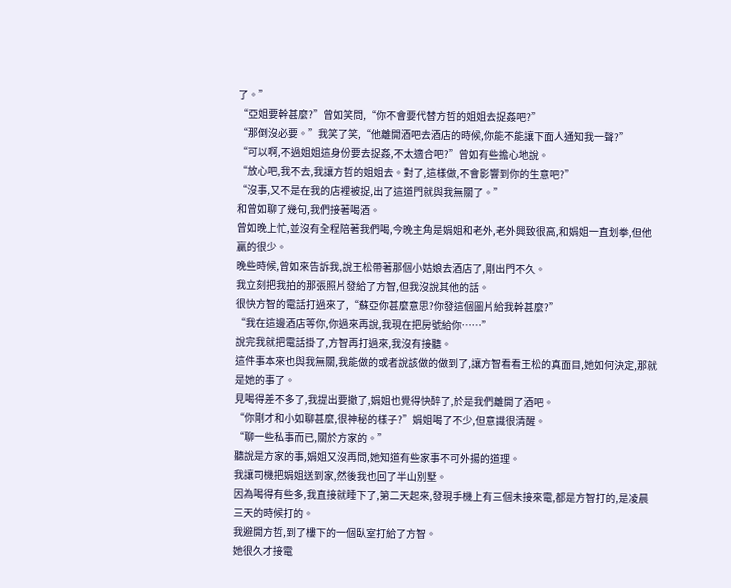了。”
“亞姐要幹甚麼?”曾如笑問,“你不會要代替方哲的姐姐去捉姦吧?”
“那倒沒必要。”我笑了笑,“他離開酒吧去酒店的時候,你能不能讓下面人通知我一聲?”
“可以啊,不過姐姐這身份要去捉姦,不太適合吧?”曾如有些擔心地說。
“放心吧,我不去,我讓方哲的姐姐去。對了,這樣做,不會影響到你的生意吧?”
“沒事,又不是在我的店裡被捉,出了這道門就與我無關了。”
和曾如聊了幾句,我們接著喝酒。
曾如晚上忙,並沒有全程陪著我們喝,今晚主角是娟姐和老外,老外興致很高,和娟姐一直划拳,但他贏的很少。
晚些時候,曾如來告訴我,說王松帶著那個小姑娘去酒店了,剛出門不久。
我立刻把我拍的那張照片發給了方智,但我沒說其他的話。
很快方智的電話打過來了,“蘇亞你甚麼意思?你發這個圖片給我幹甚麼?”
“我在這邊酒店等你,你過來再說,我現在把房號給你……”
說完我就把電話掛了,方智再打過來,我沒有接聽。
這件事本來也與我無關,我能做的或者說該做的做到了,讓方智看看王松的真面目,她如何決定,那就是她的事了。
見喝得差不多了,我提出要撤了,娟姐也覺得快醉了,於是我們離開了酒吧。
“你剛才和小如聊甚麼,很神秘的樣子?”娟姐喝了不少,但意識很清醒。
“聊一些私事而已,關於方家的。”
聽說是方家的事,娟姐又沒再問,她知道有些家事不可外揚的道理。
我讓司機把娟姐送到家,然後我也回了半山別墅。
因為喝得有些多,我直接就睡下了,第二天起來,發現手機上有三個未接來電,都是方智打的,是凌晨三天的時候打的。
我避開方哲,到了樓下的一個臥室打給了方智。
她很久才接電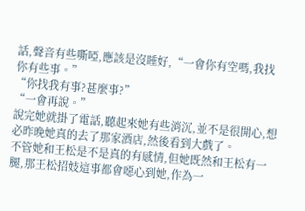話,聲音有些嘶啞,應該是沒睡好,“一會你有空嗎,我找你有些事。”
“你找我有事?甚麼事?”
“一會再說。”
說完她就掛了電話,聽起來她有些消沉,並不是很開心,想必昨晚她真的去了那家酒店,然後看到大戲了。
不管她和王松是不是真的有感情,但她既然和王松有一腿,那王松招妓這事都會噁心到她,作為一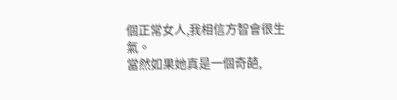個正常女人,我相信方智會很生氣。
當然如果她真是一個奇葩,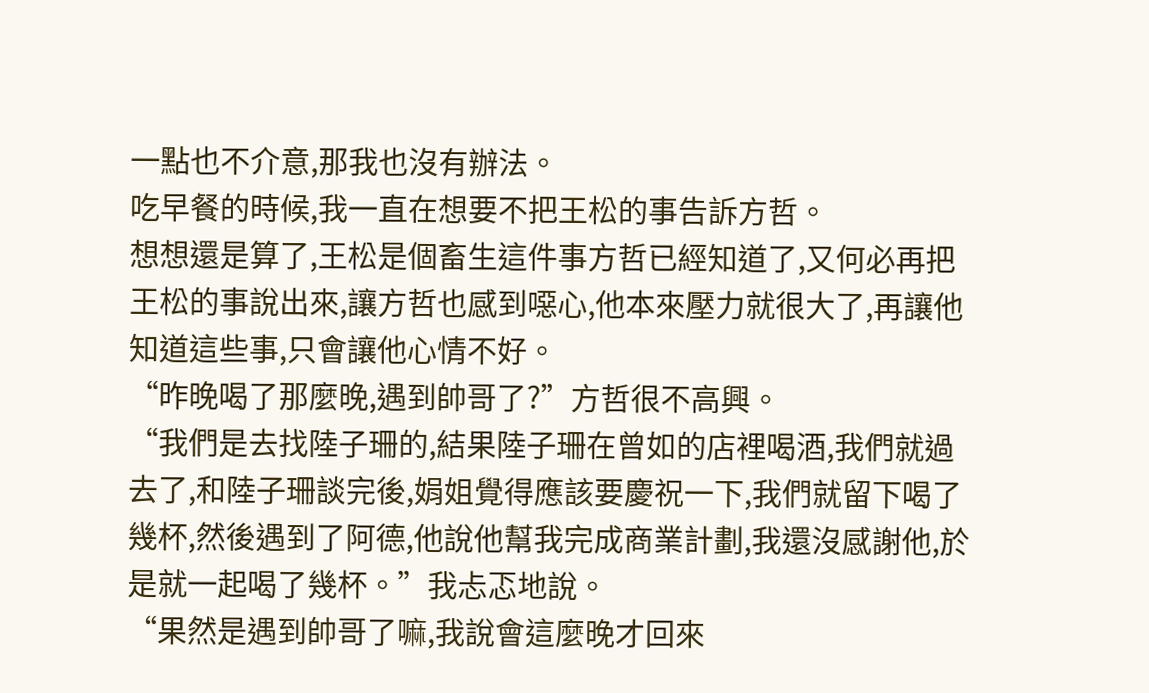一點也不介意,那我也沒有辦法。
吃早餐的時候,我一直在想要不把王松的事告訴方哲。
想想還是算了,王松是個畜生這件事方哲已經知道了,又何必再把王松的事說出來,讓方哲也感到噁心,他本來壓力就很大了,再讓他知道這些事,只會讓他心情不好。
“昨晚喝了那麼晚,遇到帥哥了?”方哲很不高興。
“我們是去找陸子珊的,結果陸子珊在曾如的店裡喝酒,我們就過去了,和陸子珊談完後,娟姐覺得應該要慶祝一下,我們就留下喝了幾杯,然後遇到了阿德,他說他幫我完成商業計劃,我還沒感謝他,於是就一起喝了幾杯。”我忐忑地說。
“果然是遇到帥哥了嘛,我說會這麼晚才回來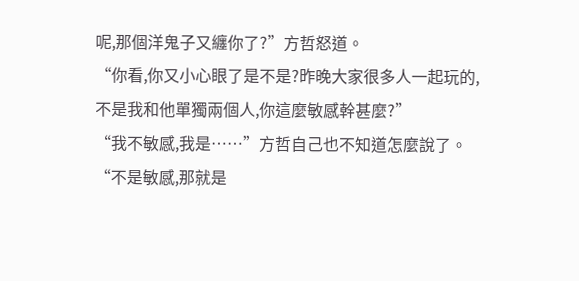呢,那個洋鬼子又纏你了?”方哲怒道。
“你看,你又小心眼了是不是?昨晚大家很多人一起玩的,不是我和他單獨兩個人,你這麼敏感幹甚麼?”
“我不敏感,我是……”方哲自己也不知道怎麼說了。
“不是敏感,那就是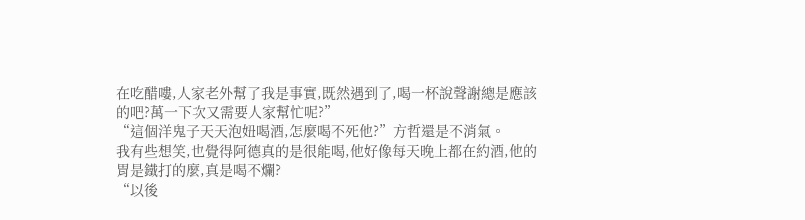在吃醋嘍,人家老外幫了我是事實,既然遇到了,喝一杯說聲謝總是應該的吧?萬一下次又需要人家幫忙呢?”
“這個洋鬼子天天泡妞喝酒,怎麼喝不死他?”方哲還是不消氣。
我有些想笑,也覺得阿德真的是很能喝,他好像每天晚上都在約酒,他的胃是鐵打的麼,真是喝不爛?
“以後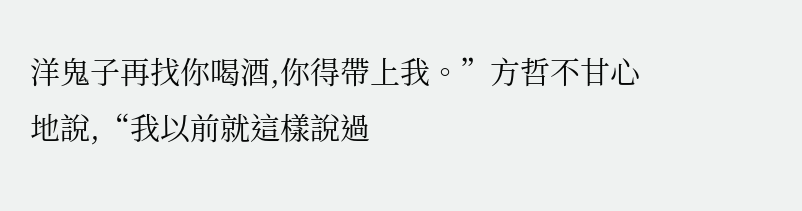洋鬼子再找你喝酒,你得帶上我。”方哲不甘心地說,“我以前就這樣說過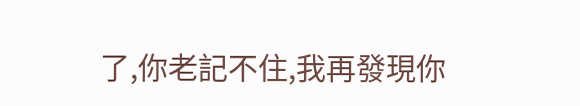了,你老記不住,我再發現你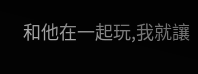和他在一起玩,我就讓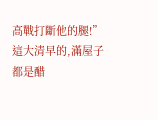高戰打斷他的腿!”
這大清早的,滿屋子都是醋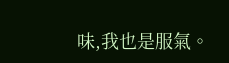味,我也是服氣。